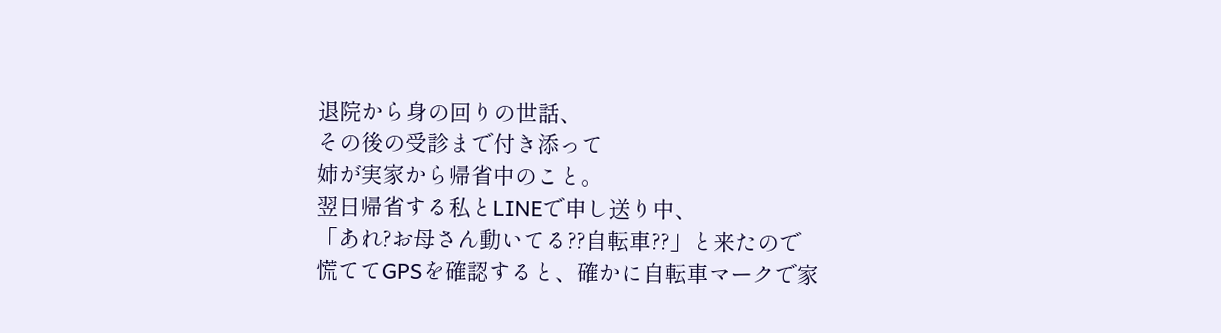退院から身の回りの世話、
その後の受診まで付き添って
姉が実家から帰省中のこと。
翌日帰省する私とLINEで申し送り中、
「あれ?お母さん動いてる??自転車??」と来たので
慌ててGPSを確認すると、確かに自転車マークで家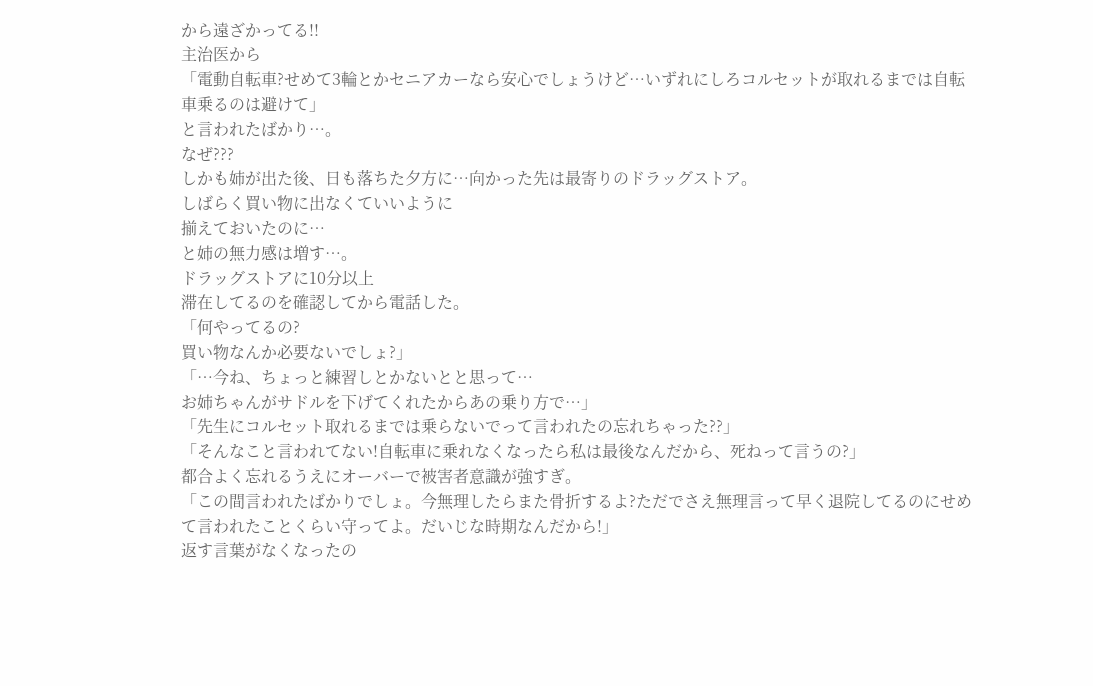から遠ざかってる!!
主治医から
「電動自転車?せめて3輪とかセニアカーなら安心でしょうけど…いずれにしろコルセットが取れるまでは自転車乗るのは避けて」
と言われたばかり…。
なぜ???
しかも姉が出た後、日も落ちた夕方に…向かった先は最寄りのドラッグストア。
しばらく買い物に出なくていいように
揃えておいたのに…
と姉の無力感は増す…。
ドラッグストアに10分以上
滞在してるのを確認してから電話した。
「何やってるの?
買い物なんか必要ないでしょ?」
「…今ね、ちょっと練習しとかないとと思って…
お姉ちゃんがサドルを下げてくれたからあの乗り方で…」
「先生にコルセット取れるまでは乗らないでって言われたの忘れちゃった??」
「そんなこと言われてない!自転車に乗れなくなったら私は最後なんだから、死ねって言うの?」
都合よく忘れるうえにオーバーで被害者意識が強すぎ。
「この間言われたばかりでしょ。今無理したらまた骨折するよ?ただでさえ無理言って早く退院してるのにせめて言われたことくらい守ってよ。だいじな時期なんだから!」
返す言葉がなくなったの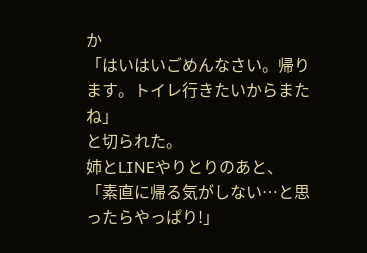か
「はいはいごめんなさい。帰ります。トイレ行きたいからまたね」
と切られた。
姉とLINEやりとりのあと、
「素直に帰る気がしない…と思ったらやっぱり!」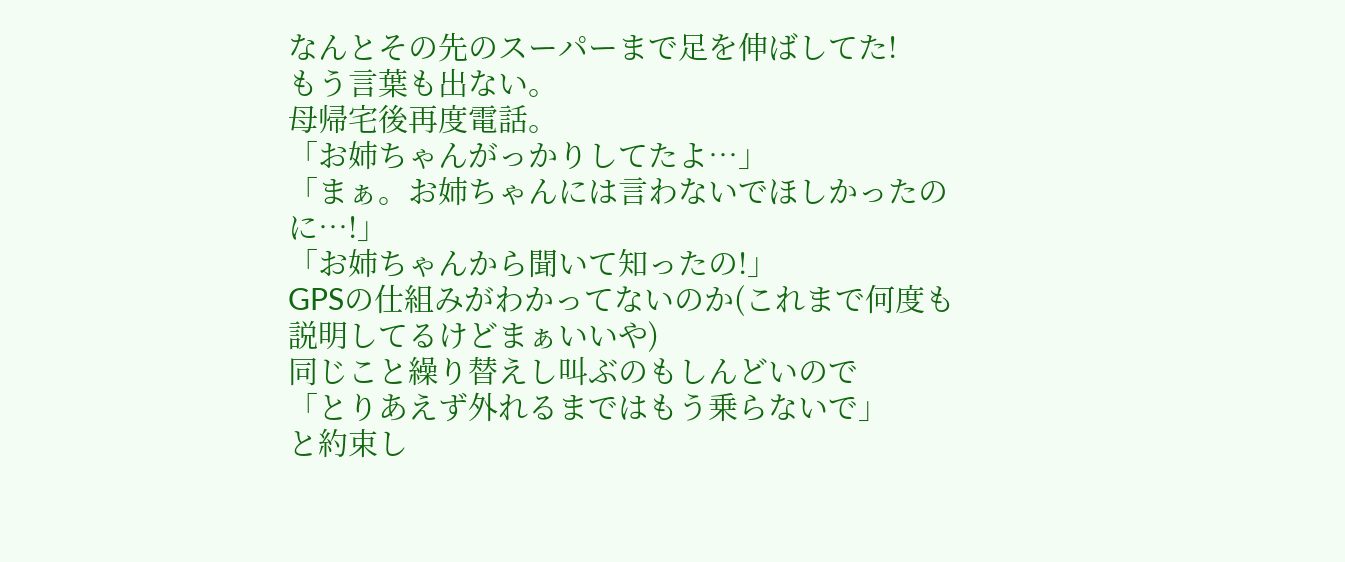なんとその先のスーパーまで足を伸ばしてた!
もう言葉も出ない。
母帰宅後再度電話。
「お姉ちゃんがっかりしてたよ…」
「まぁ。お姉ちゃんには言わないでほしかったのに…!」
「お姉ちゃんから聞いて知ったの!」
GPSの仕組みがわかってないのか(これまで何度も説明してるけどまぁいいや)
同じこと繰り替えし叫ぶのもしんどいので
「とりあえず外れるまではもう乗らないで」
と約束し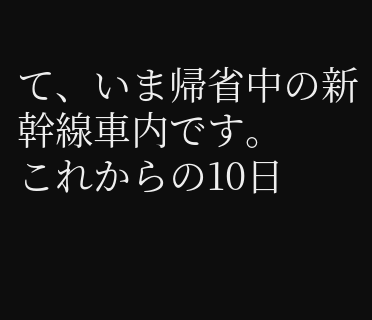て、いま帰省中の新幹線車内です。
これからの10日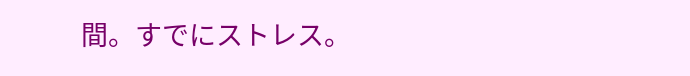間。すでにストレス。